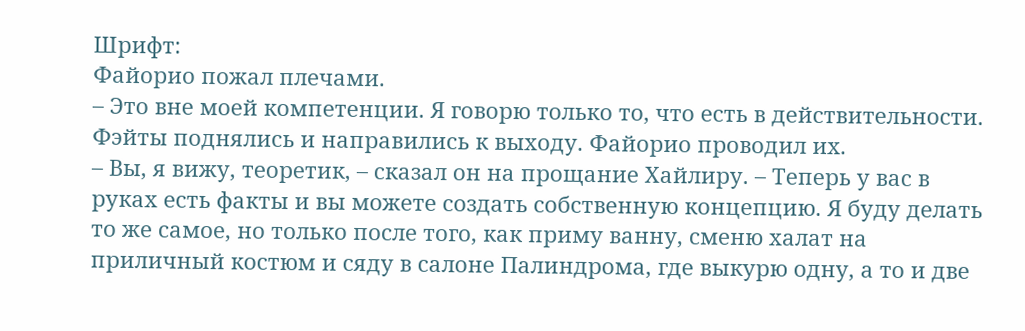Шрифт:
Файорио пожал плечами.
– Это вне моей компетенции. Я говорю только то, что есть в действительности.
Фэйты поднялись и направились к выходу. Файорио проводил их.
– Вы, я вижу, теоретик, – сказал он на прощание Хайлиру. – Теперь у вас в руках есть факты и вы можете создать собственную концепцию. Я буду делать то же самое, но только после того, как приму ванну, сменю халат на приличный костюм и сяду в салоне Палиндрома, где выкурю одну, а то и две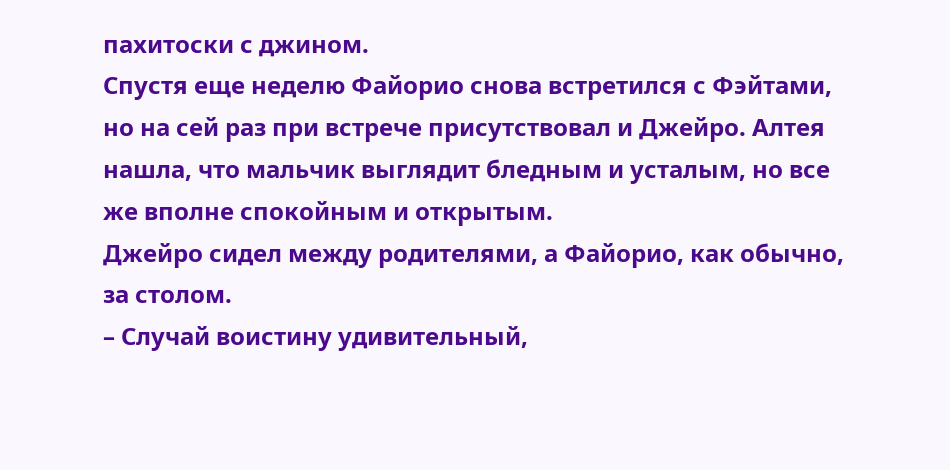пахитоски с джином.
Спустя еще неделю Файорио снова встретился с Фэйтами, но на сей раз при встрече присутствовал и Джейро. Алтея нашла, что мальчик выглядит бледным и усталым, но все же вполне спокойным и открытым.
Джейро сидел между родителями, а Файорио, как обычно, за столом.
– Случай воистину удивительный,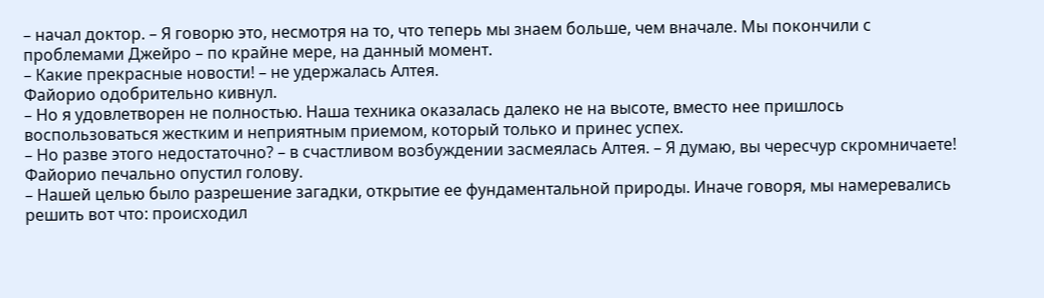– начал доктор. – Я говорю это, несмотря на то, что теперь мы знаем больше, чем вначале. Мы покончили с проблемами Джейро – по крайне мере, на данный момент.
– Какие прекрасные новости! – не удержалась Алтея.
Файорио одобрительно кивнул.
– Но я удовлетворен не полностью. Наша техника оказалась далеко не на высоте, вместо нее пришлось воспользоваться жестким и неприятным приемом, который только и принес успех.
– Но разве этого недостаточно? – в счастливом возбуждении засмеялась Алтея. – Я думаю, вы чересчур скромничаете!
Файорио печально опустил голову.
– Нашей целью было разрешение загадки, открытие ее фундаментальной природы. Иначе говоря, мы намеревались решить вот что: происходил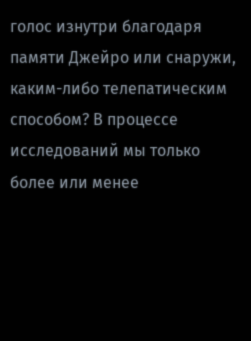голос изнутри благодаря памяти Джейро или снаружи, каким-либо телепатическим способом? В процессе исследований мы только более или менее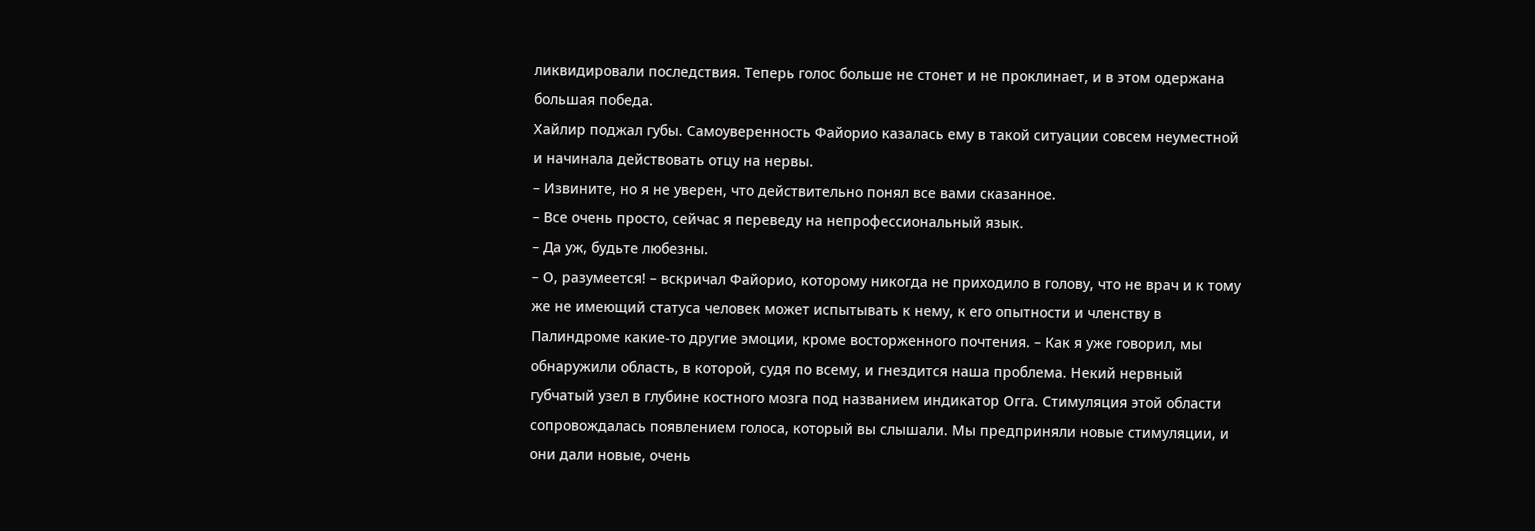ликвидировали последствия. Теперь голос больше не стонет и не проклинает, и в этом одержана большая победа.
Хайлир поджал губы. Самоуверенность Файорио казалась ему в такой ситуации совсем неуместной и начинала действовать отцу на нервы.
– Извините, но я не уверен, что действительно понял все вами сказанное.
– Все очень просто, сейчас я переведу на непрофессиональный язык.
– Да уж, будьте любезны.
– О, разумеется! – вскричал Файорио, которому никогда не приходило в голову, что не врач и к тому же не имеющий статуса человек может испытывать к нему, к его опытности и членству в Палиндроме какие-то другие эмоции, кроме восторженного почтения. – Как я уже говорил, мы обнаружили область, в которой, судя по всему, и гнездится наша проблема. Некий нервный губчатый узел в глубине костного мозга под названием индикатор Огга. Стимуляция этой области сопровождалась появлением голоса, который вы слышали. Мы предприняли новые стимуляции, и они дали новые, очень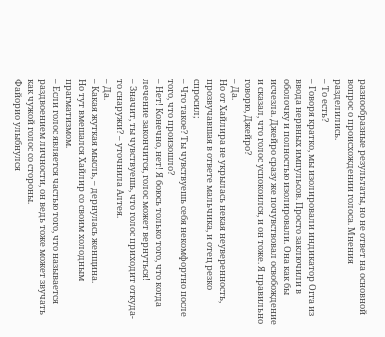разнообразные результаты, но не ответ на основной вопрос о происхождении голоса. Мнения разделились.
– То есть?
– Говоря кратко, мы изолировали индикатор Огга из ввода нервных импульсов. Просто заключили в оболочку и полностью изолировали. Она как бы исчезла. Джейро сразу же почувствовал освобождение и сказал, что голос успокоился, и он тоже. Я правильно говорю, Джейро?
– Да.
Но от Хайлира не укрылась некая неуверенность, прозвучавшая в ответе мальчика, и отец резко спросил;
– Что такое? Ты чувствуешь себя некомфортно после того, что произошло?
– Нет! Конечно, нет! Я боюсь только того, что когда лечение закончится, голос может вернуться!
– Значит, ты чувствуешь, что голос приходит откуда-то снаружи? – уточнила Алтея.
– Да.
– Какая жуткая мысль, – дернулась женщина.
Но тут вмешался Хайлир со своим холодным прагматизмом.
– Если голос является частью того, что называется раздвоением личности, он ведь тоже может звучать как чужой голос со стороны.
Файорио улыбнулся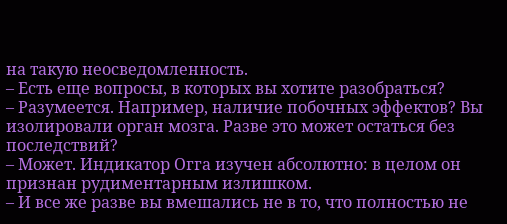на такую неосведомленность.
– Есть еще вопросы, в которых вы хотите разобраться?
– Разумеется. Например, наличие побочных эффектов? Вы изолировали орган мозга. Разве это может остаться без последствий?
– Может. Индикатор Огга изучен абсолютно: в целом он признан рудиментарным излишком.
– И все же разве вы вмешались не в то, что полностью не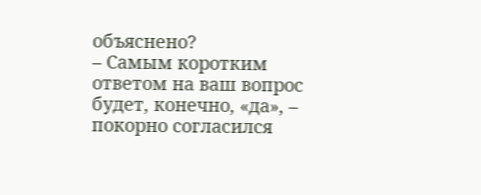объяснено?
– Самым коротким ответом на ваш вопрос будет, конечно, «да», – покорно согласился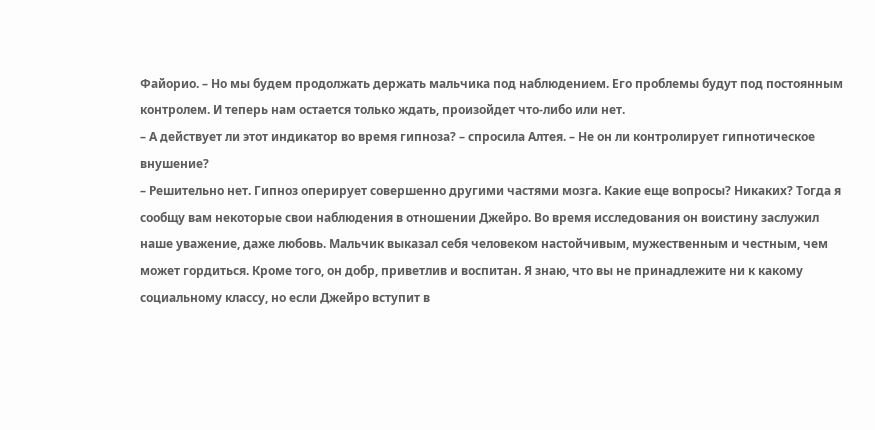Файорио. – Но мы будем продолжать держать мальчика под наблюдением. Его проблемы будут под постоянным контролем. И теперь нам остается только ждать, произойдет что-либо или нет.
– А действует ли этот индикатор во время гипноза? – спросила Алтея. – Не он ли контролирует гипнотическое внушение?
– Решительно нет. Гипноз оперирует совершенно другими частями мозга. Какие еще вопросы? Никаких? Тогда я сообщу вам некоторые свои наблюдения в отношении Джейро. Во время исследования он воистину заслужил наше уважение, даже любовь. Мальчик выказал себя человеком настойчивым, мужественным и честным, чем может гордиться. Кроме того, он добр, приветлив и воспитан. Я знаю, что вы не принадлежите ни к какому социальному классу, но если Джейро вступит в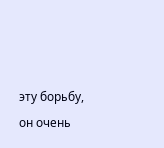эту борьбу, он очень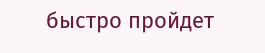быстро пройдет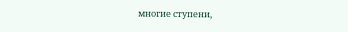многие ступени,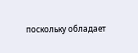поскольку обладает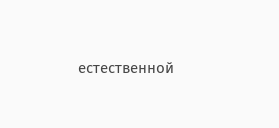естественной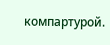компартурой.